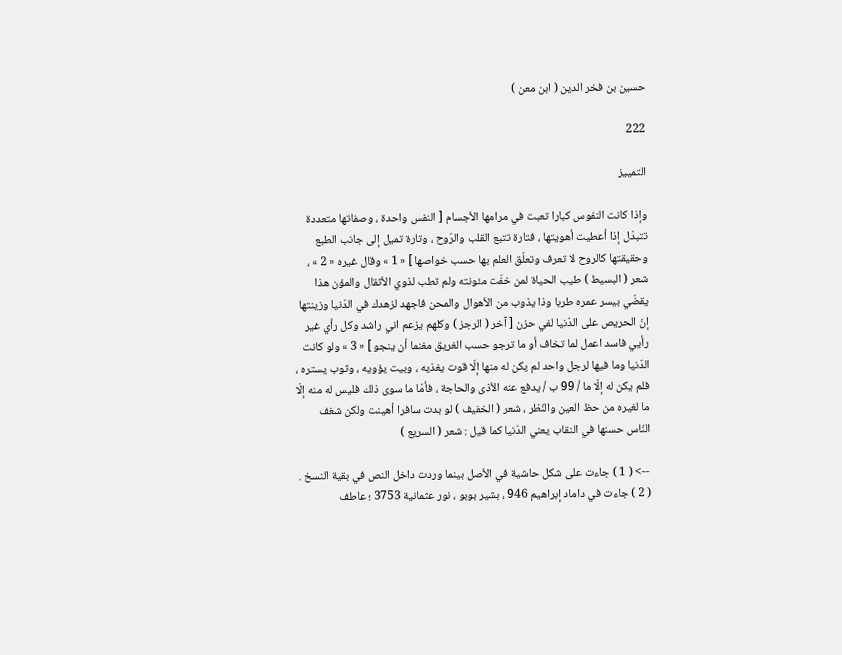حسين بن فخر الدين ( ابن معن )

222

التمييز

وإذا كانت النفوس كبارا تعبت في مرامها الأجسام [ النفس واحدة ، وصفاتها متعددة تتبدّل إذا أعطيت أهويتها ، فتارة تتبع القلب والرّوح ، وتارة تميل إلى جانب الطبع وحقيقتها كالروح لا تعرف وتعلّق العلم بها حسب خواصها ] « 1 » وقال غيره « 2 » ، شعر ( البسيط ) طيب الحياة لمن خفّت مئونته ولم تطب لذوي الأثقال والمؤن هذا يقضّي بيسر عمره طربا وذا يذوب من الأهوال والمحن فاجهد لزهدك في الدّنيا وزينتها إنّ الحريص على الدّنيا لفي حزن [ آخر ( الرجز ) وكلهم يزعم اني راشد وكل رأي غير رأيي فاسد اعمل لما تخاف أو ما ترجو حسب الغريق مغنما أن ينجو ] « 3 » ولو كانت الدّنيا وما فيها لرجل واحد لم يكن له منها إلّا قوت يغذيه ، وبيت يؤويه ، وثوب يستره ، فلم يكن له إلّا ما / 99 ب / يدفع عنه الأذى والحاجة ، فأمّا ما سوى ذلك فليس له منه إلّا ما لغيره من حظ العين والنّظر ، شعر ( الخفيف ) لو بدت سافرا أهينت ولكن شغف النّاس حسنها في النقاب يعني الدّنيا كما قيل : شعر ( السريع )

--> ( 1 ) جاءت على شكل حاشية في الأصل بينما وردت داخل النص في بقية النسخ . ( 2 ) جاءت في داماد إبراهيم 946 ، بشير بوبو ، نور عثمانية 3753 ؛ عاطف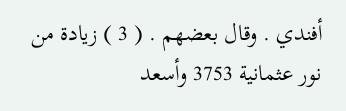أفندي . وقال بعضهم . ( 3 ) زيادة من نور عثمانية 3753 وأسعد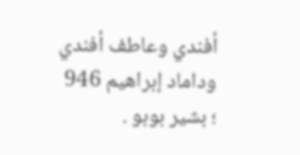أفندي وعاطف أفندي وداماد إبراهيم 946 ؛ بشير بوبو .